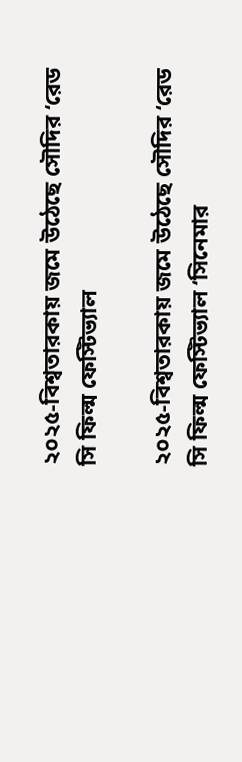২০২৫-বিশ্বতারকায় জমে উঠেছে সৌদির ‘রেড সি ফিল্ম ফেস্টিভ্যাল

২০২৫-বিশ্বতারকায় জমে উঠেছে সৌদির ‘রেড সি ফিল্ম ফেস্টিভ্যাল ‘সিনেমার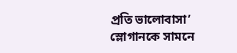প্রতি ভালোবাসা’ স্লোগানকে সামনে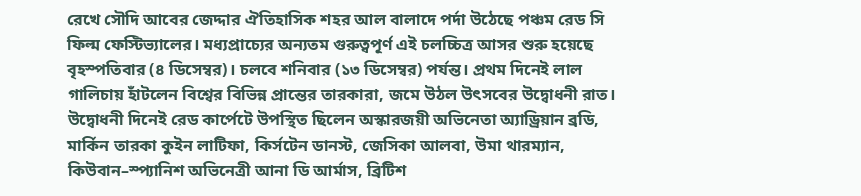রেখে সৌদি আবের জেদ্দার ঐতিহাসিক শহর আল বালাদে পর্দা উঠেছে পঞ্চম রেড সি ফিল্ম ফেস্টিভ্যালের। মধ্যপ্রাচ্যের অন্যতম গুরুত্বপূর্ণ এই চলচ্চিত্র আসর শুরু হয়েছে বৃহস্পতিবার (৪ ডিসেম্বর)। চলবে শনিবার (১৩ ডিসেম্বর) পর্যন্ত। প্রথম দিনেই লাল গালিচায় হাঁটলেন বিশ্বের বিভিন্ন প্রান্তের তারকারা, জমে উঠল উৎসবের উদ্বোধনী রাত। উদ্বোধনী দিনেই রেড কার্পেটে উপস্থিত ছিলেন অস্কারজয়ী অভিনেতা অ্যাড্রিয়ান ব্রডি, মার্কিন তারকা কুইন লাটিফা, কির্সটেন ডানস্ট, জেসিকা আলবা, উমা থারম্যান, কিউবান–স্প্যানিশ অভিনেত্রী আনা ডি আর্মাস, ব্রিটিশ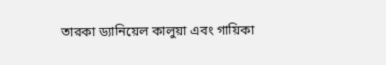তারকা ড্যানিয়েল কালুয়া এবং গায়িকা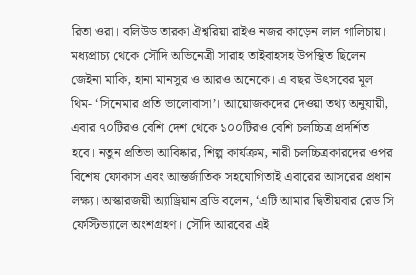রিতা ওরা। বলিউড তারকা ঐশ্বরিয়া রাইও নজর কাড়েন লাল গালিচায়। মধ্যপ্রাচ্য থেকে সৌদি অভিনেত্রী সারাহ তাইবাহসহ উপস্থিত ছিলেন জেইনা মাকি, হানা মানসুর ও আরও অনেকে। এ বছর উৎসবের মূল থিম- ‘সিনেমার প্রতি ভালোবাসা’। আয়োজকদের দেওয়া তথ্য অনুযায়ী, এবার ৭০টিরও বেশি দেশ থেকে ১০০টিরও বেশি চলচ্চিত্র প্রদর্শিত হবে। নতুন প্রতিভা আবিষ্কার, শিল্প কার্যক্রম, নারী চলচ্চিত্রকারদের ওপর বিশেষ ফোকাস এবং আন্তর্জাতিক সহযোগিতাই এবারের আসরের প্রধান লক্ষ্য। অস্কারজয়ী অ্যাড্রিয়ান ব্রডি বলেন, ‘এটি আমার দ্বিতীয়বার রেড সি ফেস্টিভ্যালে অংশগ্রহণ। সৌদি আরবের এই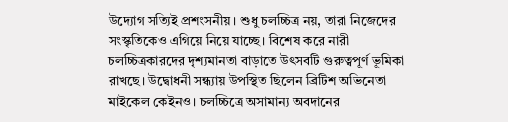উদ্যোগ সত্যিই প্রশংসনীয়। শুধু চলচ্চিত্র নয়, তারা নিজেদের সংস্কৃতিকেও এগিয়ে নিয়ে যাচ্ছে। বিশেষ করে নারী চলচ্চিত্রকারদের দৃশ্যমানতা বাড়াতে উৎসবটি গুরুত্বপূর্ণ ভূমিকা রাখছে। উদ্বোধনী সন্ধ্যায় উপস্থিত ছিলেন ব্রিটিশ অভিনেতা মাইকেল কেইনও। চলচ্চিত্রে অসামান্য অবদানের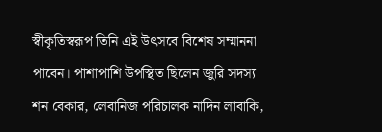স্বীকৃতিস্বরূপ তিনি এই উৎসবে বিশেষ সম্মাননা পাবেন। পাশাপাশি উপস্থিত ছিলেন জুরি সদস্য শন বেকার, লেবানিজ পরিচালক নাদিন লাবাকি,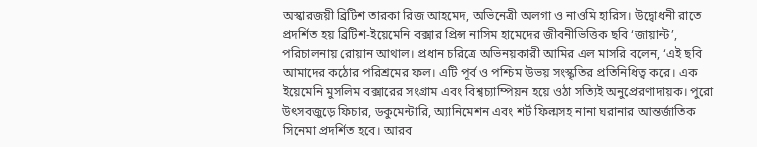অস্কারজয়ী ব্রিটিশ তারকা রিজ আহমেদ, অভিনেত্রী অলগা ও নাওমি হারিস। উদ্বোধনী রাতে প্রদর্শিত হয় ব্রিটিশ-ইয়েমেনি বক্সার প্রিন্স নাসিম হামেদের জীবনীভিত্তিক ছবি ‘জায়ান্ট’, পরিচালনায় রোয়ান আথাল। প্রধান চরিত্রে অভিনয়কারী আমির এল মাসরি বলেন, ‘এই ছবি আমাদের কঠোর পরিশ্রমের ফল। এটি পূর্ব ও পশ্চিম উভয় সংস্কৃতির প্রতিনিধিত্ব করে। এক ইয়েমেনি মুসলিম বক্সারের সংগ্রাম এবং বিশ্বচ্যাম্পিয়ন হয়ে ওঠা সত্যিই অনুপ্রেরণাদায়ক। পুরো উৎসবজুড়ে ফিচার, ডকুমেন্টারি, অ্যানিমেশন এবং শর্ট ফিল্মসহ নানা ঘরানার আন্তর্জাতিক সিনেমা প্রদর্শিত হবে। আরব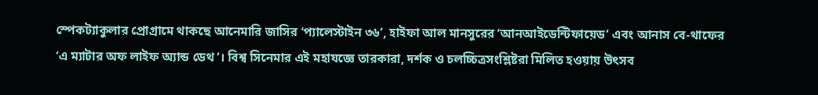স্পেকট্যাকুলার প্রোগ্রামে থাকছে আনেমারি জাসির ‘প্যালেস্টাইন ৩৬’, হাইফা আল মানসুরের ‘আনআইডেন্টিফায়েড’ এবং আনাস বে-থাফের ‘এ ম্যাটার অফ লাইফ অ্যান্ড ডেথ’। বিশ্ব সিনেমার এই মহাযজ্ঞে তারকারা, দর্শক ও চলচ্চিত্রসংশ্লিষ্টরা মিলিত হওয়ায় উৎসব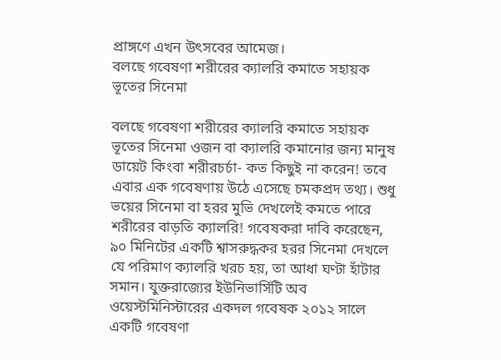প্রাঙ্গণে এখন উৎসবের আমেজ।
বলছে গবেষণা শরীরের ক্যালরি কমাতে সহায়ক ভূতের সিনেমা

বলছে গবেষণা শরীরের ক্যালরি কমাতে সহায়ক ভূতের সিনেমা ওজন বা ক্যালরি কমানোর জন্য মানুষ ডায়েট কিংবা শরীরচর্চা- কত কিছুই না করেন! তবে এবার এক গবেষণায় উঠে এসেছে চমকপ্রদ তথ্য। শুধু ভয়ের সিনেমা বা হরর মুভি দেখলেই কমতে পারে শরীরের বাড়তি ক্যালরি! গবেষকরা দাবি করেছেন, ৯০ মিনিটের একটি শ্বাসরুদ্ধকর হরর সিনেমা দেখলে যে পরিমাণ ক্যালরি খরচ হয়, তা আধা ঘণ্টা হাঁটার সমান। যুক্তরাজ্যের ইউনিভার্সিটি অব ওয়েস্টমিনিস্টারের একদল গবেষক ২০১২ সালে একটি গবেষণা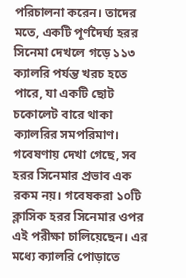পরিচালনা করেন। তাদের মতে, একটি পূর্ণদৈর্ঘ্য হরর সিনেমা দেখলে গড়ে ১১৩ ক্যালরি পর্যন্ত খরচ হতে পারে, যা একটি ছোট চকোলেট বারে থাকা ক্যালরির সমপরিমাণ। গবেষণায় দেখা গেছে, সব হরর সিনেমার প্রভাব এক রকম নয়। গবেষকরা ১০টি ক্লাসিক হরর সিনেমার ওপর এই পরীক্ষা চালিয়েছেন। এর মধ্যে ক্যালরি পোড়াতে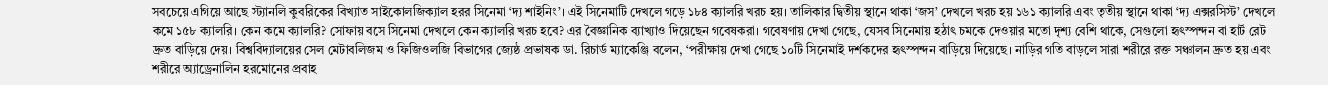সবচেয়ে এগিয়ে আছে স্ট্যানলি কুবরিকের বিখ্যাত সাইকোলজিক্যাল হরর সিনেমা ‘দ্য শাইনিং’। এই সিনেমাটি দেখলে গড়ে ১৮৪ ক্যালরি খরচ হয়। তালিকার দ্বিতীয় স্থানে থাকা ‘জস’ দেখলে খরচ হয় ১৬১ ক্যালরি এবং তৃতীয় স্থানে থাকা ‘দ্য এক্সরসিস্ট’ দেখলে কমে ১৫৮ ক্যালরি। কেন কমে ক্যালরি? সোফায় বসে সিনেমা দেখলে কেন ক্যালরি খরচ হবে? এর বৈজ্ঞানিক ব্যাখ্যাও দিয়েছেন গবেষকরা। গবেষণায় দেখা গেছে, যেসব সিনেমায় হঠাৎ চমকে দেওয়ার মতো দৃশ্য বেশি থাকে, সেগুলো হৃৎস্পন্দন বা হার্ট রেট দ্রুত বাড়িয়ে দেয়। বিশ্ববিদ্যালয়ের সেল মেটাবলিজম ও ফিজিওলজি বিভাগের জ্যেষ্ঠ প্রভাষক ডা. রিচার্ড ম্যাকেঞ্জি বলেন, ‘পরীক্ষায় দেখা গেছে ১০টি সিনেমাই দর্শকদের হৃৎস্পন্দন বাড়িয়ে দিয়েছে। নাড়ির গতি বাড়লে সারা শরীরে রক্ত সঞ্চালন দ্রুত হয় এবং শরীরে অ্যাড্রেনালিন হরমোনের প্রবাহ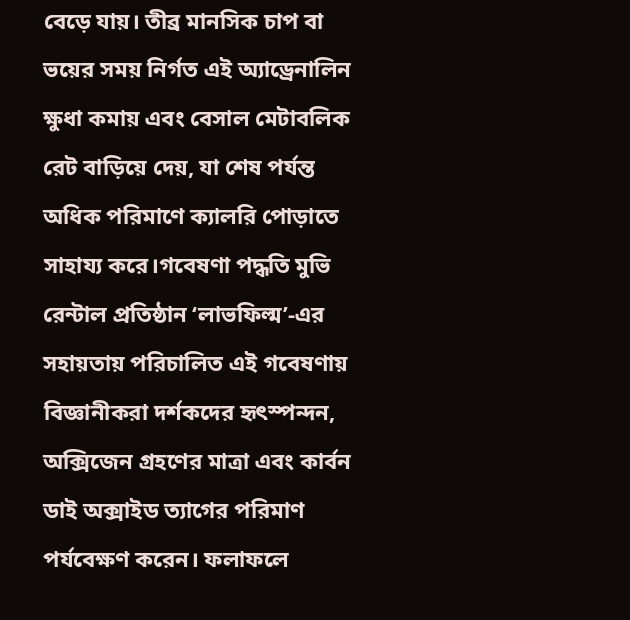বেড়ে যায়। তীব্র মানসিক চাপ বা ভয়ের সময় নির্গত এই অ্যাড্রেনালিন ক্ষুধা কমায় এবং বেসাল মেটাবলিক রেট বাড়িয়ে দেয়, যা শেষ পর্যন্ত অধিক পরিমাণে ক্যালরি পোড়াতে সাহায্য করে।গবেষণা পদ্ধতি মুভি রেন্টাল প্রতিষ্ঠান ‘লাভফিল্ম’-এর সহায়তায় পরিচালিত এই গবেষণায় বিজ্ঞানীকরা দর্শকদের হৃৎস্পন্দন, অক্সিজেন গ্রহণের মাত্রা এবং কার্বন ডাই অক্সাইড ত্যাগের পরিমাণ পর্যবেক্ষণ করেন। ফলাফলে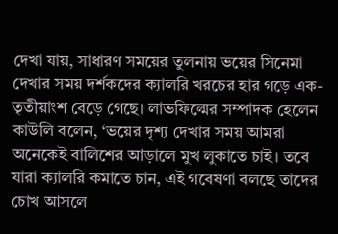দেখা যায়, সাধারণ সময়ের তুলনায় ভয়ের সিনেমা দেখার সময় দর্শকদের ক্যালরি খরচের হার গড়ে এক-তৃতীয়াংশ বেড়ে গেছে। লাভফিল্মের সম্পাদক হেলেন কাউলি বলেন, ‘ভয়ের দৃশ্য দেখার সময় আমরা অনেকেই বালিশের আড়ালে মুখ লুকাতে চাই। তবে যারা ক্যালরি কমাতে চান, এই গবেষণা বলছে তাদের চোখ আসলে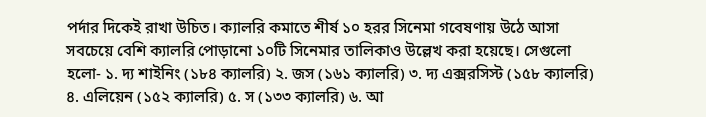পর্দার দিকেই রাখা উচিত। ক্যালরি কমাতে শীর্ষ ১০ হরর সিনেমা গবেষণায় উঠে আসা সবচেয়ে বেশি ক্যালরি পোড়ানো ১০টি সিনেমার তালিকাও উল্লেখ করা হয়েছে। সেগুলো হলো- ১. দ্য শাইনিং (১৮৪ ক্যালরি) ২. জস (১৬১ ক্যালরি) ৩. দ্য এক্সরসিস্ট (১৫৮ ক্যালরি) ৪. এলিয়েন (১৫২ ক্যালরি) ৫. স (১৩৩ ক্যালরি) ৬. আ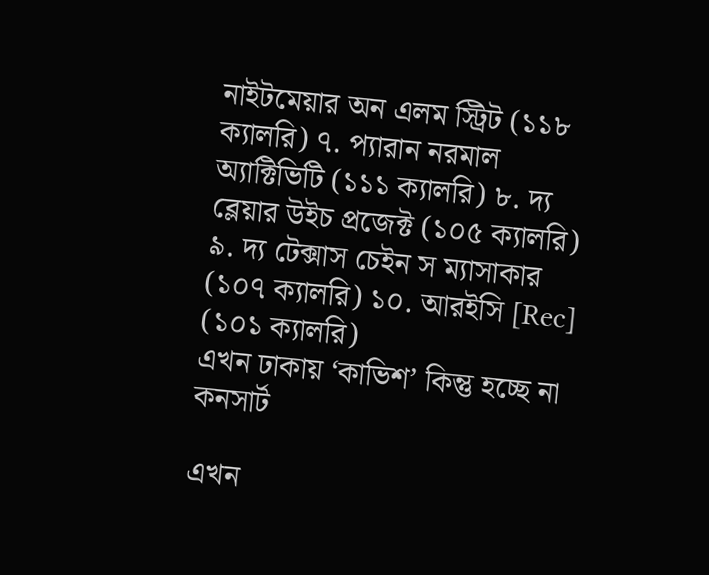নাইটমেয়ার অন এলম স্ট্রিট (১১৮ ক্যালরি) ৭. প্যারান নরমাল অ্যাক্টিভিটি (১১১ ক্যালরি) ৮. দ্য ব্লেয়ার উইচ প্রজেক্ট (১০৫ ক্যালরি) ৯. দ্য টেক্সাস চেইন স ম্যাসাকার (১০৭ ক্যালরি) ১০. আরইসি [Rec] (১০১ ক্যালরি)
এখন ঢাকায় ‘কাভিশ’ কিন্তু হচ্ছে না কনসার্ট

এখন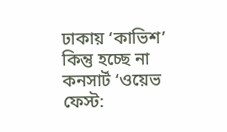ঢাকায় ‘কাভিশ’ কিন্তু হচ্ছে না কনসার্ট ‘ওয়েভ ফেস্ট: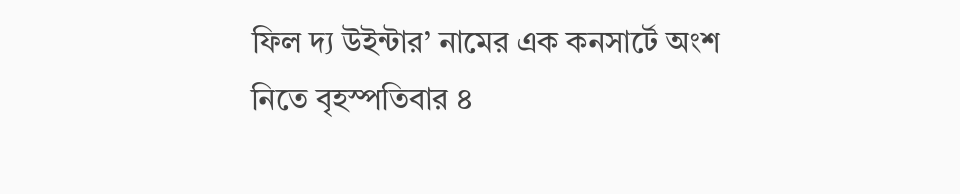ফিল দ্য উইন্টার’ নামের এক কনসার্টে অংশ নিতে বৃহস্পতিবার ৪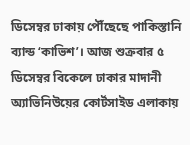ডিসেম্বর ঢাকায় পৌঁছেছে পাকিস্তানি ব্যান্ড ‘কাভিশ’। আজ শুক্রবার ৫ ডিসেম্বর বিকেলে ঢাকার মাদানী অ্যাভিনিউয়ের কোর্টসাইড এলাকায়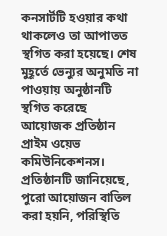কনসার্টটি হওয়ার কথা থাকলেও তা আপাতত স্থগিত করা হয়েছে। শেষ মুহূর্তে ভেন্যুর অনুমতি না পাওয়ায় অনুষ্ঠানটি স্থগিত করেছে আয়োজক প্রতিষ্ঠান প্রাইম ওয়েভ কমিউনিকেশনস। প্রতিষ্ঠানটি জানিয়েছে, পুরো আয়োজন বাতিল করা হয়নি, পরিস্থিতি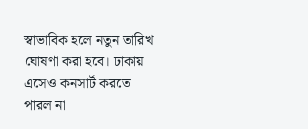স্বাভাবিক হলে নতুন তারিখ ঘোষণা করা হবে। ঢাকায় এসেও কনসার্ট করতে পারল না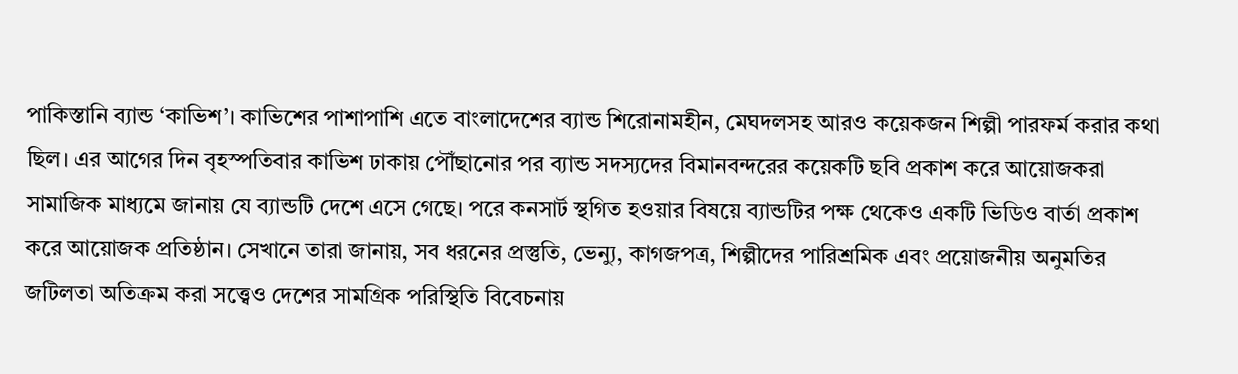পাকিস্তানি ব্যান্ড ‘কাভিশ’। কাভিশের পাশাপাশি এতে বাংলাদেশের ব্যান্ড শিরোনামহীন, মেঘদলসহ আরও কয়েকজন শিল্পী পারফর্ম করার কথা ছিল। এর আগের দিন বৃহস্পতিবার কাভিশ ঢাকায় পৌঁছানোর পর ব্যান্ড সদস্যদের বিমানবন্দরের কয়েকটি ছবি প্রকাশ করে আয়োজকরা সামাজিক মাধ্যমে জানায় যে ব্যান্ডটি দেশে এসে গেছে। পরে কনসার্ট স্থগিত হওয়ার বিষয়ে ব্যান্ডটির পক্ষ থেকেও একটি ভিডিও বার্তা প্রকাশ করে আয়োজক প্রতিষ্ঠান। সেখানে তারা জানায়, সব ধরনের প্রস্তুতি, ভেন্যু, কাগজপত্র, শিল্পীদের পারিশ্রমিক এবং প্রয়োজনীয় অনুমতির জটিলতা অতিক্রম করা সত্ত্বেও দেশের সামগ্রিক পরিস্থিতি বিবেচনায়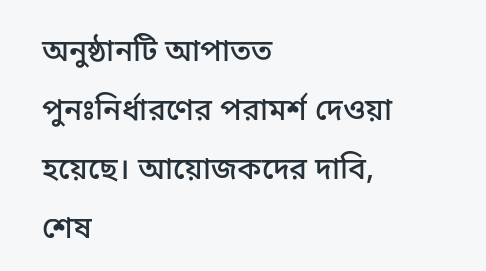অনুষ্ঠানটি আপাতত পুনঃনির্ধারণের পরামর্শ দেওয়া হয়েছে। আয়োজকদের দাবি, শেষ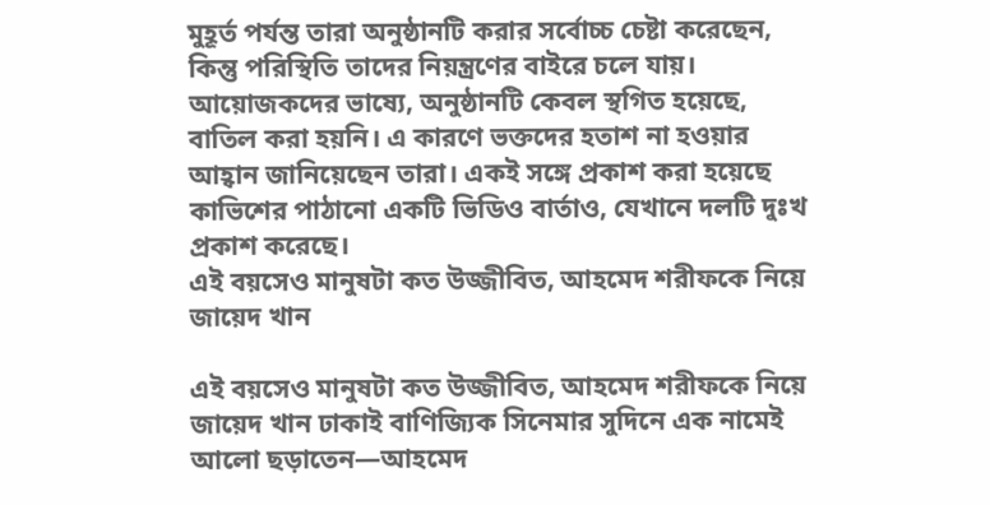মুহূর্ত পর্যন্ত তারা অনুষ্ঠানটি করার সর্বোচ্চ চেষ্টা করেছেন, কিন্তু পরিস্থিতি তাদের নিয়ন্ত্রণের বাইরে চলে যায়। আয়োজকদের ভাষ্যে, অনুষ্ঠানটি কেবল স্থগিত হয়েছে, বাতিল করা হয়নি। এ কারণে ভক্তদের হতাশ না হওয়ার আহ্বান জানিয়েছেন তারা। একই সঙ্গে প্রকাশ করা হয়েছে কাভিশের পাঠানো একটি ভিডিও বার্তাও, যেখানে দলটি দুঃখ প্রকাশ করেছে।
এই বয়সেও মানুষটা কত উজ্জীবিত, আহমেদ শরীফকে নিয়ে জায়েদ খান

এই বয়সেও মানুষটা কত উজ্জীবিত, আহমেদ শরীফকে নিয়ে জায়েদ খান ঢাকাই বাণিজ্যিক সিনেমার সুদিনে এক নামেই আলো ছড়াতেন—আহমেদ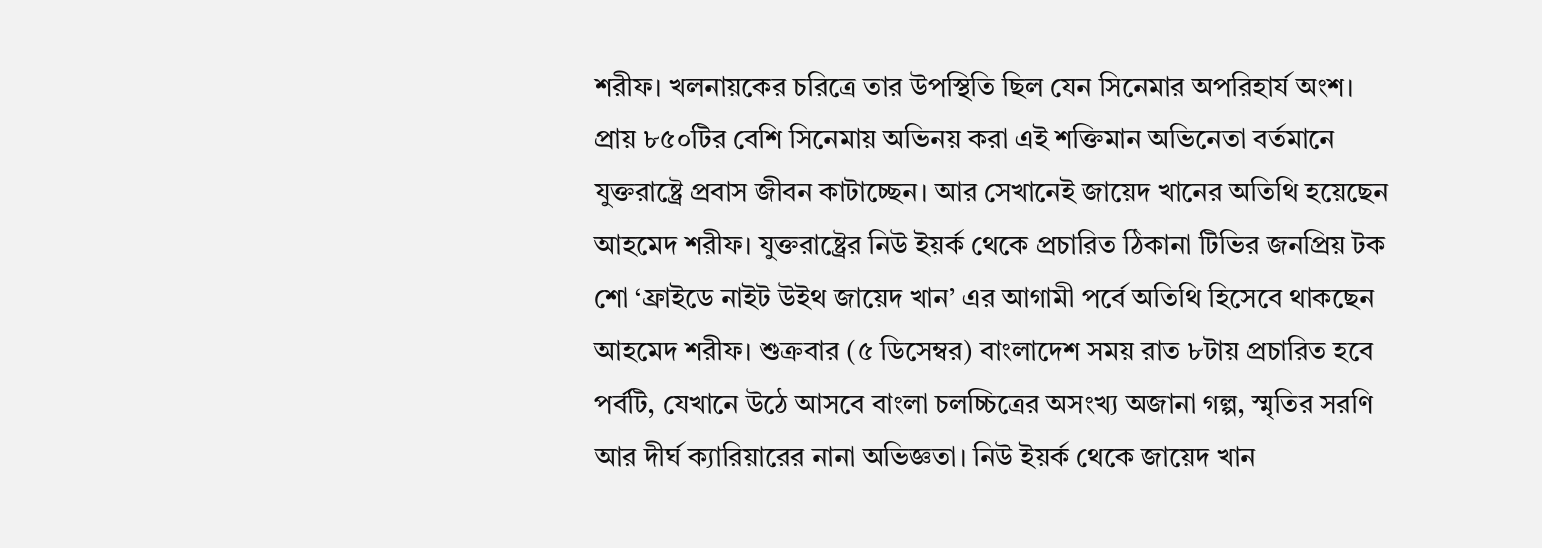শরীফ। খলনায়কের চরিত্রে তার উপস্থিতি ছিল যেন সিনেমার অপরিহার্য অংশ। প্রায় ৮৫০টির বেশি সিনেমায় অভিনয় করা এই শক্তিমান অভিনেতা বর্তমানে যুক্তরাষ্ট্রে প্রবাস জীবন কাটাচ্ছেন। আর সেখানেই জায়েদ খানের অতিথি হয়েছেন আহমেদ শরীফ। যুক্তরাষ্ট্রের নিউ ইয়র্ক থেকে প্রচারিত ঠিকানা টিভির জনপ্রিয় টক শো ‘ফ্রাইডে নাইট উইথ জায়েদ খান’ এর আগামী পর্বে অতিথি হিসেবে থাকছেন আহমেদ শরীফ। শুক্রবার (৫ ডিসেম্বর) বাংলাদেশ সময় রাত ৮টায় প্রচারিত হবে পর্বটি, যেখানে উঠে আসবে বাংলা চলচ্চিত্রের অসংখ্য অজানা গল্প, স্মৃতির সরণি আর দীর্ঘ ক্যারিয়ারের নানা অভিজ্ঞতা। নিউ ইয়র্ক থেকে জায়েদ খান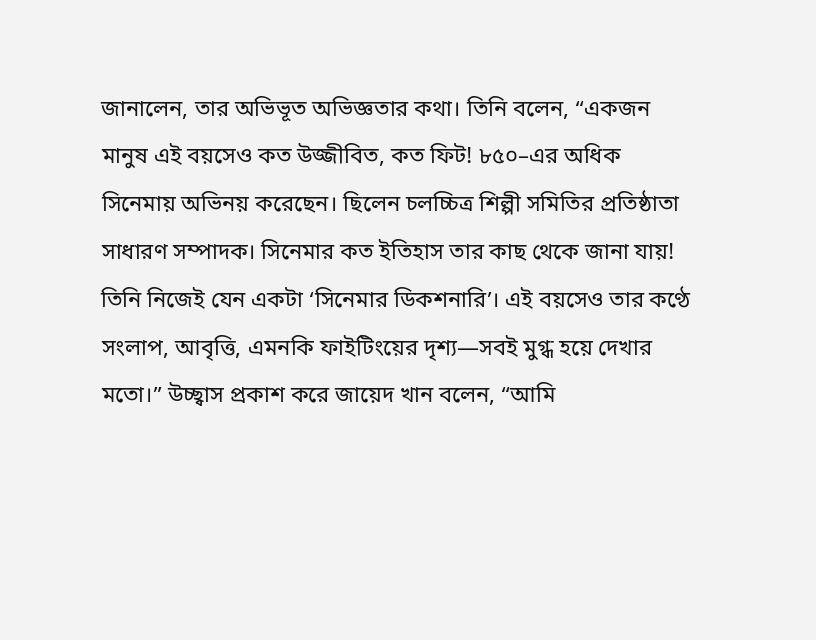জানালেন, তার অভিভূত অভিজ্ঞতার কথা। তিনি বলেন, “একজন মানুষ এই বয়সেও কত উজ্জীবিত, কত ফিট! ৮৫০–এর অধিক সিনেমায় অভিনয় করেছেন। ছিলেন চলচ্চিত্র শিল্পী সমিতির প্রতিষ্ঠাতা সাধারণ সম্পাদক। সিনেমার কত ইতিহাস তার কাছ থেকে জানা যায়! তিনি নিজেই যেন একটা ‘সিনেমার ডিকশনারি’। এই বয়সেও তার কণ্ঠে সংলাপ, আবৃত্তি, এমনকি ফাইটিংয়ের দৃশ্য—সবই মুগ্ধ হয়ে দেখার মতো।” উচ্ছ্বাস প্রকাশ করে জায়েদ খান বলেন, “আমি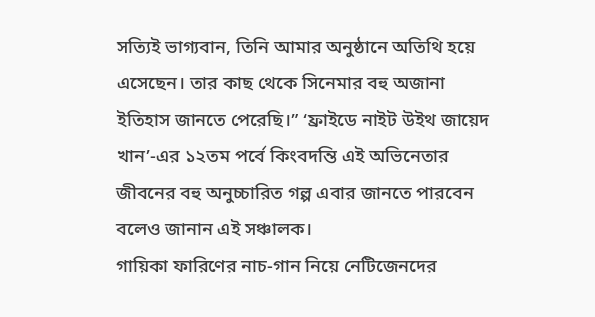সত্যিই ভাগ্যবান, তিনি আমার অনুষ্ঠানে অতিথি হয়ে এসেছেন। তার কাছ থেকে সিনেমার বহু অজানা ইতিহাস জানতে পেরেছি।” ‘ফ্রাইডে নাইট উইথ জায়েদ খান’-এর ১২তম পর্বে কিংবদন্তি এই অভিনেতার জীবনের বহু অনুচ্চারিত গল্প এবার জানতে পারবেন বলেও জানান এই সঞ্চালক।
গায়িকা ফারিণের নাচ-গান নিয়ে নেটিজেনদের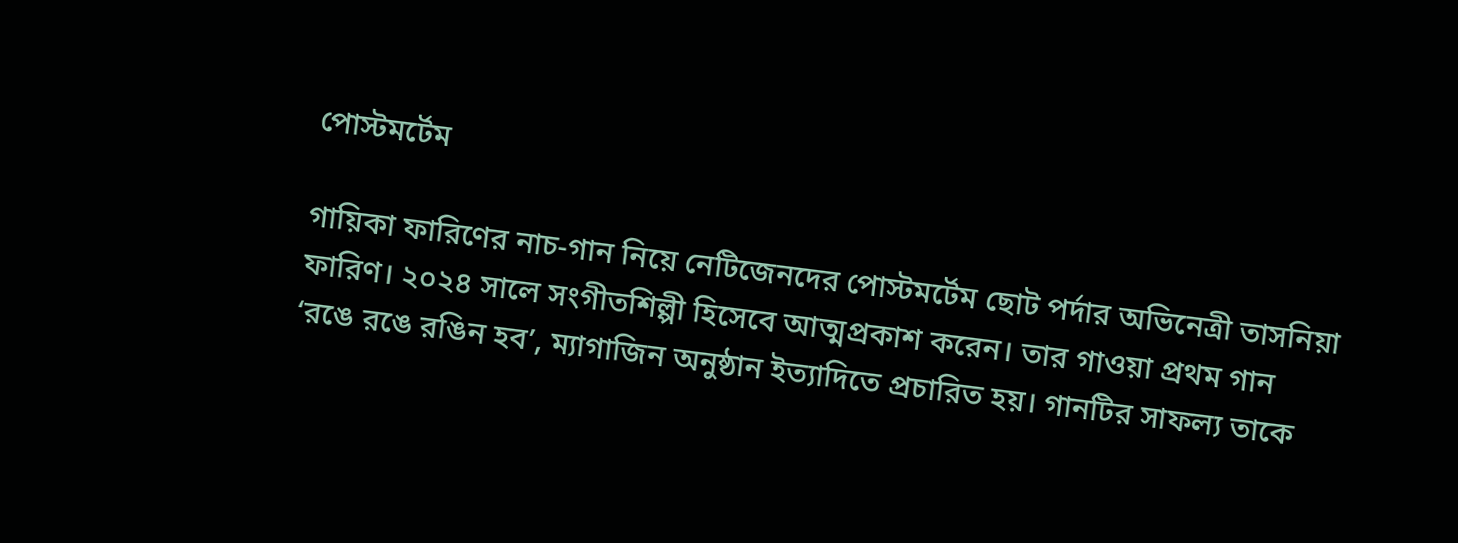পোস্টমর্টেম

গায়িকা ফারিণের নাচ-গান নিয়ে নেটিজেনদের পোস্টমর্টেম ছোট পর্দার অভিনেত্রী তাসনিয়া ফারিণ। ২০২৪ সালে সংগীতশিল্পী হিসেবে আত্মপ্রকাশ করেন। তার গাওয়া প্রথম গান ‘রঙে রঙে রঙিন হব’, ম্যাগাজিন অনুষ্ঠান ইত্যাদিতে প্রচারিত হয়। গানটির সাফল্য তাকে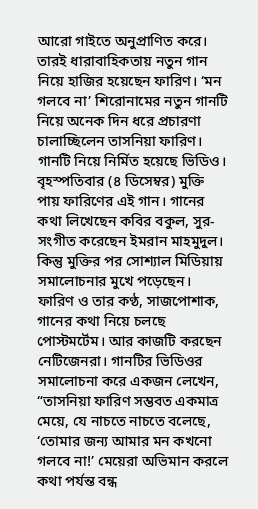আরো গাইতে অনুপ্রাণিত করে। তারই ধারাবাহিকতায় নতুন গান নিয়ে হাজির হয়েছেন ফারিণ। ‘মন গলবে না’ শিরোনামের নতুন গানটি নিয়ে অনেক দিন ধরে প্রচারণা চালাচ্ছিলেন তাসনিয়া ফারিণ। গানটি নিয়ে নির্মিত হয়েছে ভিডিও। বৃহস্পতিবার (৪ ডিসেম্বর) মুক্তি পায় ফারিণের এই গান। গানের কথা লিখেছেন কবির বকুল, সুর-সংগীত করেছেন ইমরান মাহমুদুল। কিন্তু মুক্তির পর সোশ্যাল মিডিয়ায় সমালোচনার মুখে পড়েছেন। ফারিণ ও তার কণ্ঠ, সাজপোশাক, গানের কথা নিয়ে চলছে পোস্টমর্টেম। আর কাজটি করছেন নেটিজেনরা। গানটির ভিডিওর সমালোচনা করে একজন লেখেন, “তাসনিয়া ফারিণ সম্ভবত একমাত্র মেয়ে, যে নাচতে নাচতে বলেছে, ‘তোমার জন্য আমার মন কখনো গলবে না!’ মেয়েরা অভিমান করলে কথা পর্যন্ত বন্ধ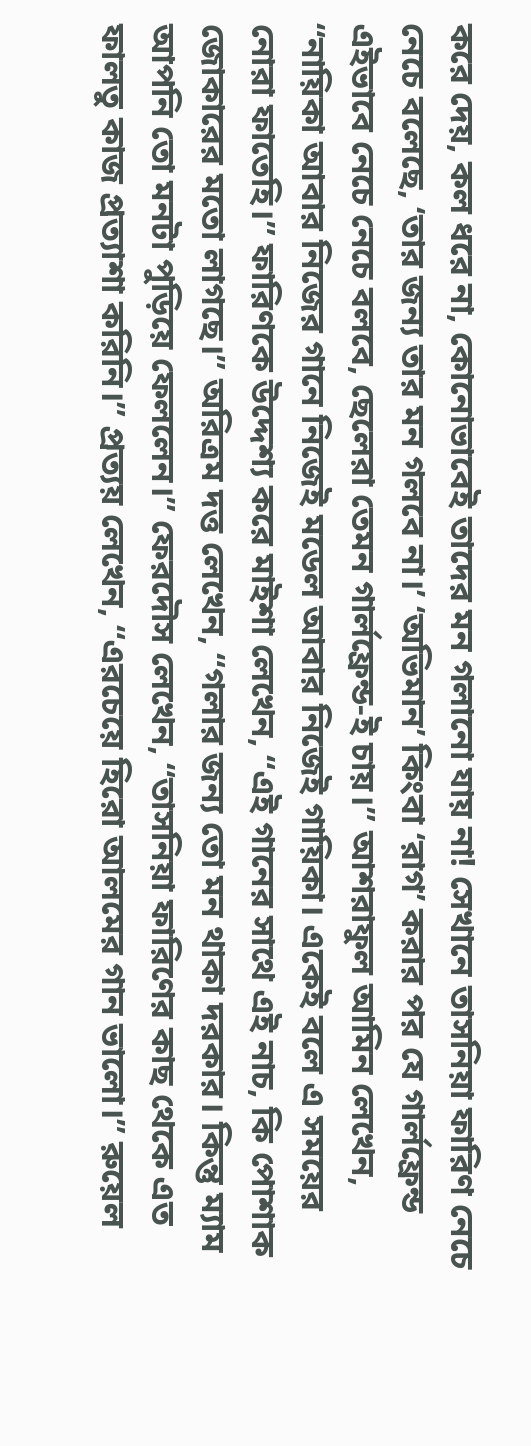করে দেয়, কল ধরে না, কোনোভাবেই তাদের মন গলানো যায় না! সেখানে তাসনিয়া ফারিণ নেচে নেচে বলেছে, ‘তার জন্য তার মন গলবে না।’ ‘অভিমান’ কিংবা ‘রাগ’ করার পর যে গার্লফ্রেন্ড এইভাবে নেচে নেচে বলবে, ছেলেরা তেমন গার্লফ্রেন্ড-ই চায়।” আশরাফুল আমিন লেখেন, “নায়িকা আবার নিজের গানে নিজেই মডেল আবার নিজেই গায়িকা। একেই বলে এ সময়ের নোরা ফাতেহি।” ফারিণকে উদ্দেশ্য করে মাইশা লেখেন, “এই গানের সাথে এই নাচ, কি পোশাক জোকারের মতো লাগছে।” অরিত্রম দত্ত লেখেন, “গলার জন্য তো মন থাকা দরকার। কিন্তু ম্যাম আপনি তো মনটা পুড়িয়ে ফেললেন।” ফেরদৌস লেখেন, “তাসনিয়া ফারিণের কাছ থেকে এত ফালতু কাজ প্রত্যাশা করিনি।” প্রত্যয় লেখেন, “এরচেয়ে হিরো আলমের গান ভালো।” রুয়েল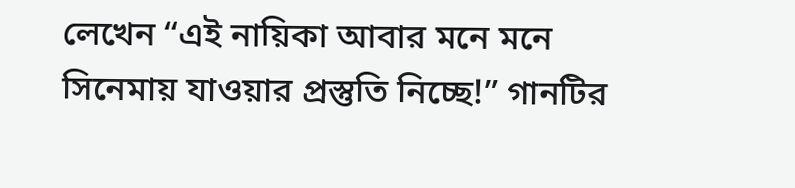লেখেন “এই নায়িকা আবার মনে মনে সিনেমায় যাওয়ার প্রস্তুতি নিচ্ছে!” গানটির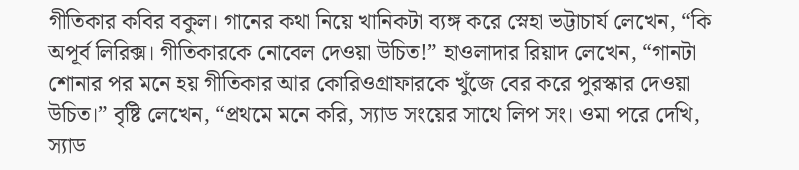গীতিকার কবির বকুল। গানের কথা নিয়ে খানিকটা ব্যঙ্গ করে স্নেহা ভট্টাচার্য লেখেন, “কি অপূর্ব লিরিক্স। গীতিকারকে নোবেল দেওয়া উচিত!” হাওলাদার রিয়াদ লেখেন, “গানটা শোনার পর মনে হয় গীতিকার আর কোরিওগ্রাফারকে খুঁজে বের করে পুরস্কার দেওয়া উচিত।” বৃষ্টি লেখেন, “প্রথমে মনে করি, স্যাড সংয়ের সাথে লিপ সং। ওমা পরে দেখি, স্যাড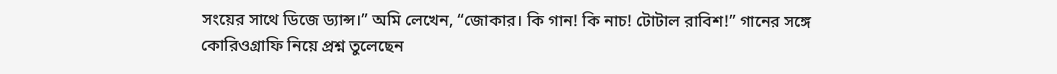সংয়ের সাথে ডিজে ড্যান্স।” অমি লেখেন, “জোকার। কি গান! কি নাচ! টোটাল রাবিশ!” গানের সঙ্গে কোরিওগ্রাফি নিয়ে প্রশ্ন তুলেছেন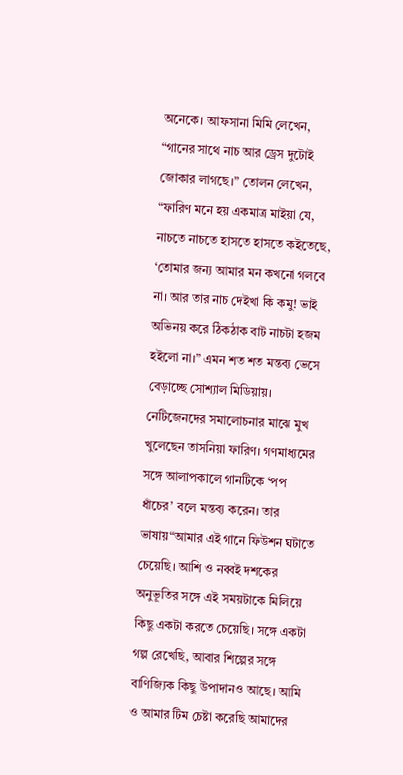অনেকে। আফসানা মিমি লেখেন, “গানের সাথে নাচ আর ড্রেস দুটোই জোকার লাগছে।” তোলন লেখেন, “ফারিণ মনে হয় একমাত্র মাইয়া যে, নাচতে নাচতে হাসতে হাসতে কইতেছে, ‘তোমার জন্য আমার মন কখনো গলবে না। আর তার নাচ দেইখা কি কমু! ভাই অভিনয় করে ঠিকঠাক বাট নাচটা হজম হইলো না।” এমন শত শত মন্তব্য ভেসে বেড়াচ্ছে সোশ্যাল মিডিয়ায়। নেটিজেনদের সমালোচনার মাঝে মুখ খুলেছেন তাসনিয়া ফারিণ। গণমাধ্যমের সঙ্গে আলাপকালে গানটিকে ‘পপ ধাঁচের’ বলে মন্তব্য করেন। তার ভাষায়“আমার এই গানে ফিউশন ঘটাতে চেয়েছি। আশি ও নব্বই দশকের অনুভূতির সঙ্গে এই সময়টাকে মিলিয়ে কিছু একটা করতে চেয়েছি। সঙ্গে একটা গল্প রেখেছি, আবার শিল্পের সঙ্গে বাণিজ্যিক কিছু উপাদানও আছে। আমি ও আমার টিম চেষ্টা করেছি আমাদের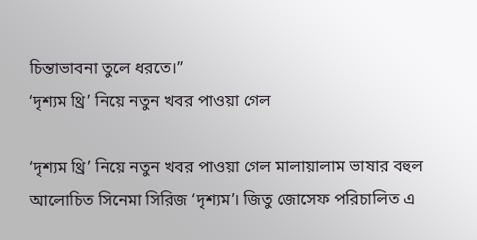চিন্তাভাবনা তুলে ধরতে।”
‘দৃশ্যম থ্রি’ নিয়ে নতুন খবর পাওয়া গেল

‘দৃশ্যম থ্রি’ নিয়ে নতুন খবর পাওয়া গেল মালায়ালাম ভাষার বহুল আলোচিত সিনেমা সিরিজ ‘দৃশ্যম’। জিতু জোসেফ পরিচালিত এ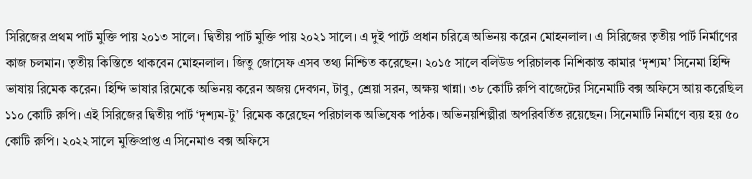সিরিজের প্রথম পার্ট মুক্তি পায় ২০১৩ সালে। দ্বিতীয় পার্ট মুক্তি পায় ২০২১ সালে। এ দুই পার্টে প্রধান চরিত্রে অভিনয় করেন মোহনলাল। এ সিরিজের তৃতীয় পার্ট নির্মাণের কাজ চলমান। তৃতীয় কিস্তিতে থাকবেন মোহনলাল। জিতু জোসেফ এসব তথ্য নিশ্চিত করেছেন। ২০১৫ সালে বলিউড পরিচালক নিশিকান্ত কামার ‘দৃশ্যম’ সিনেমা হিন্দি ভাষায় রিমেক করেন। হিন্দি ভাষার রিমেকে অভিনয় করেন অজয় দেবগন, টাবু, শ্রেয়া সরন, অক্ষয় খান্না। ৩৮ কোটি রুপি বাজেটের সিনেমাটি বক্স অফিসে আয় করেছিল ১১০ কোটি রুপি। এই সিরিজের দ্বিতীয় পার্ট ‘দৃশ্যম-টু’ রিমেক করেছেন পরিচালক অভিষেক পাঠক। অভিনয়শিল্পীরা অপরিবর্তিত রয়েছেন। সিনেমাটি নির্মাণে ব্যয় হয় ৫০ কোটি রুপি। ২০২২ সালে মুক্তিপ্রাপ্ত এ সিনেমাও বক্স অফিসে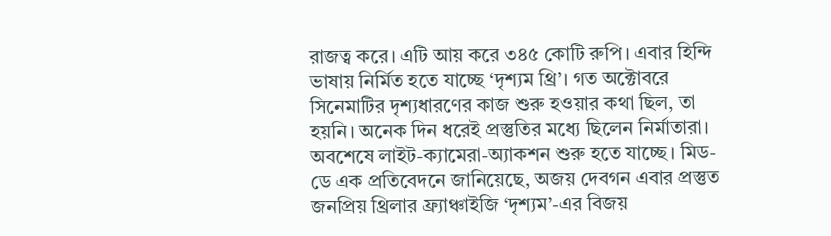রাজত্ব করে। এটি আয় করে ৩৪৫ কোটি রুপি। এবার হিন্দি ভাষায় নির্মিত হতে যাচ্ছে ‘দৃশ্যম থ্রি’। গত অক্টোবরে সিনেমাটির দৃশ্যধারণের কাজ শুরু হওয়ার কথা ছিল, তা হয়নি। অনেক দিন ধরেই প্রস্তুতির মধ্যে ছিলেন নির্মাতারা। অবশেষে লাইট-ক্যামেরা-অ্যাকশন শুরু হতে যাচ্ছে। মিড-ডে এক প্রতিবেদনে জানিয়েছে, অজয় দেবগন এবার প্রস্তুত জনপ্রিয় থ্রিলার ফ্র্যাঞ্চাইজি ‘দৃশ্যম’-এর বিজয়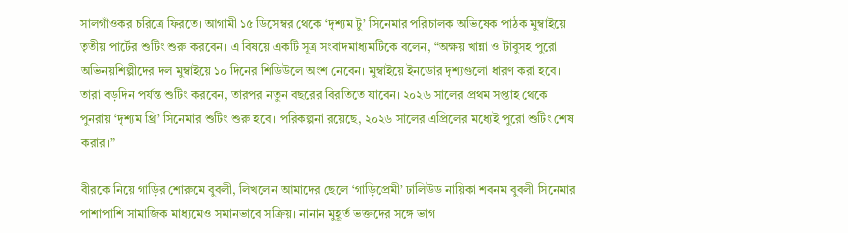সালগাঁওকর চরিত্রে ফিরতে। আগামী ১৫ ডিসেম্বর থেকে ‘দৃশ্যম টু’ সিনেমার পরিচালক অভিষেক পাঠক মুম্বাইয়ে তৃতীয় পার্টের শুটিং শুরু করবেন। এ বিষয়ে একটি সূত্র সংবাদমাধ্যমটিকে বলেন, “অক্ষয় খান্না ও টাবুসহ পুরো অভিনয়শিল্পীদের দল মুম্বাইয়ে ১০ দিনের শিডিউলে অংশ নেবেন। মুম্বাইয়ে ইনডোর দৃশ্যগুলো ধারণ করা হবে। তারা বড়দিন পর্যন্ত শুটিং করবেন, তারপর নতুন বছরের বিরতিতে যাবেন। ২০২৬ সালের প্রথম সপ্তাহ থেকে পুনরায় ‘দৃশ্যম থ্রি’ সিনেমার শুটিং শুরু হবে। পরিকল্পনা রয়েছে, ২০২৬ সালের এপ্রিলের মধ্যেই পুরো শুটিং শেষ করার।”

বীরকে নিয়ে গাড়ির শোরুমে বুবলী, লিখলেন আমাদের ছেলে ‘গাড়িপ্রেমী’ ঢালিউড নায়িকা শবনম বুবলী সিনেমার পাশাপাশি সামাজিক মাধ্যমেও সমানভাবে সক্রিয়। নানান মুহূর্ত ভক্তদের সঙ্গে ভাগ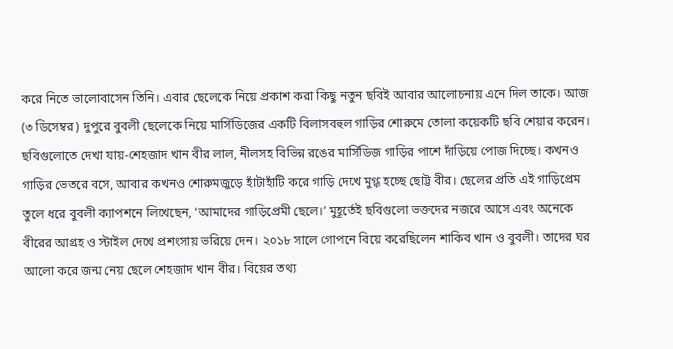করে নিতে ভালোবাসেন তিনি। এবার ছেলেকে নিয়ে প্রকাশ করা কিছু নতুন ছবিই আবার আলোচনায় এনে দিল তাকে। আজ (৩ ডিসেম্বর) দুপুরে বুবলী ছেলেকে নিয়ে মার্সিডিজের একটি বিলাসবহুল গাড়ির শোরুমে তোলা কয়েকটি ছবি শেয়ার করেন। ছবিগুলোতে দেখা যায়-শেহজাদ খান বীর লাল, নীলসহ বিভিন্ন রঙের মার্সিডিজ গাড়ির পাশে দাঁড়িয়ে পোজ দিচ্ছে। কখনও গাড়ির ভেতরে বসে, আবার কখনও শোরুমজুড়ে হাঁটাহাঁটি করে গাড়ি দেখে মুগ্ধ হচ্ছে ছোট্ট বীর। ছেলের প্রতি এই গাড়িপ্রেম তুলে ধরে বুবলী ক্যাপশনে লিখেছেন, ‘আমাদের গাড়িপ্রেমী ছেলে।’ মুহূর্তেই ছবিগুলো ভক্তদের নজরে আসে এবং অনেকে বীরের আগ্রহ ও স্টাইল দেখে প্রশংসায় ভরিয়ে দেন। ২০১৮ সালে গোপনে বিয়ে করেছিলেন শাকিব খান ও বুবলী। তাদের ঘর আলো করে জন্ম নেয় ছেলে শেহজাদ খান বীর। বিয়ের তথ্য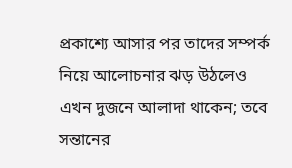প্রকাশ্যে আসার পর তাদের সম্পর্ক নিয়ে আলোচনার ঝড় উঠলেও এখন দুজনে আলাদা থাকেন; তবে সন্তানের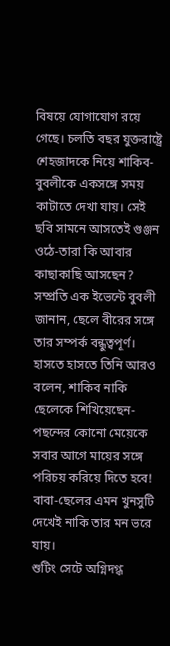বিষয়ে যোগাযোগ রয়ে গেছে। চলতি বছর যুক্তরাষ্ট্রে শেহজাদকে নিয়ে শাকিব-বুবলীকে একসঙ্গে সময় কাটাতে দেখা যায়। সেই ছবি সামনে আসতেই গুঞ্জন ওঠে-তারা কি আবার কাছাকাছি আসছেন? সম্প্রতি এক ইভেন্টে বুবলী জানান, ছেলে বীরের সঙ্গে তার সম্পর্ক বন্ধুত্বপূর্ণ। হাসতে হাসতে তিনি আরও বলেন, শাকিব নাকি ছেলেকে শিখিয়েছেন-পছন্দের কোনো মেয়েকে সবার আগে মায়ের সঙ্গে পরিচয় করিয়ে দিতে হবে! বাবা-ছেলের এমন খুনসুটি দেখেই নাকি তার মন ভরে যায়।
শুটিং সেটে অগ্নিদগ্ধ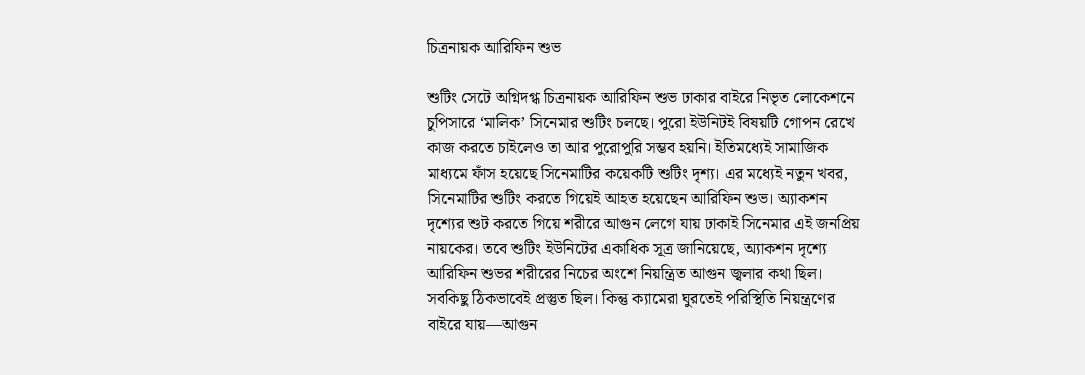চিত্রনায়ক আরিফিন শুভ

শুটিং সেটে অগ্নিদগ্ধ চিত্রনায়ক আরিফিন শুভ ঢাকার বাইরে নিভৃত লোকেশনে চুপিসারে ‘মালিক’ সিনেমার শুটিং চলছে। পুরো ইউনিটই বিষয়টি গোপন রেখে কাজ করতে চাইলেও তা আর পুরোপুরি সম্ভব হয়নি। ইতিমধ্যেই সামাজিক মাধ্যমে ফাঁস হয়েছে সিনেমাটির কয়েকটি শুটিং দৃশ্য। এর মধ্যেই নতুন খবর, সিনেমাটির শুটিং করতে গিয়েই আহত হয়েছেন আরিফিন শুভ। অ্যাকশন দৃশ্যের শুট করতে গিয়ে শরীরে আগুন লেগে যায় ঢাকাই সিনেমার এই জনপ্রিয় নায়কের। তবে শুটিং ইউনিটের একাধিক সূত্র জানিয়েছে, অ্যাকশন দৃশ্যে আরিফিন শুভর শরীরের নিচের অংশে নিয়ন্ত্রিত আগুন জ্বলার কথা ছিল। সবকিছু ঠিকভাবেই প্রস্তুত ছিল। কিন্তু ক্যামেরা ঘুরতেই পরিস্থিতি নিয়ন্ত্রণের বাইরে যায়—আগুন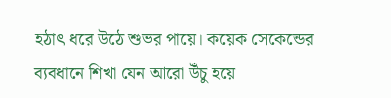হঠাৎ ধরে উঠে শুভর পায়ে। কয়েক সেকেন্ডের ব্যবধানে শিখা যেন আরো উঁচু হয়ে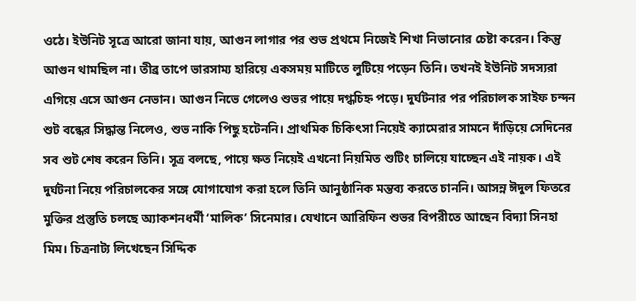ওঠে। ইউনিট সূত্রে আরো জানা যায়, আগুন লাগার পর শুভ প্রথমে নিজেই শিখা নিভানোর চেষ্টা করেন। কিন্তু আগুন থামছিল না। তীব্র তাপে ভারসাম্য হারিয়ে একসময় মাটিতে লুটিয়ে পড়েন তিনি। তখনই ইউনিট সদস্যরা এগিয়ে এসে আগুন নেভান। আগুন নিভে গেলেও শুভর পায়ে দগ্ধচিহ্ন পড়ে। দুর্ঘটনার পর পরিচালক সাইফ চন্দন শুট বন্ধের সিদ্ধান্ত নিলেও, শুভ নাকি পিছু হটেননি। প্রাথমিক চিকিৎসা নিয়েই ক্যামেরার সামনে দাঁড়িয়ে সেদিনের সব শুট শেষ করেন তিনি। সূত্র বলছে, পায়ে ক্ষত নিয়েই এখনো নিয়মিত শুটিং চালিয়ে যাচ্ছেন এই নায়ক। এই দুর্ঘটনা নিয়ে পরিচালকের সঙ্গে যোগাযোগ করা হলে তিনি আনুষ্ঠানিক মন্তব্য করতে চাননি। আসন্ন ঈদুল ফিতরে মুক্তির প্রস্তুতি চলছে অ্যাকশনধর্মী ‘মালিক’ সিনেমার। যেখানে আরিফিন শুভর বিপরীতে আছেন বিদ্যা সিনহা মিম। চিত্রনাট্য লিখেছেন সিদ্দিক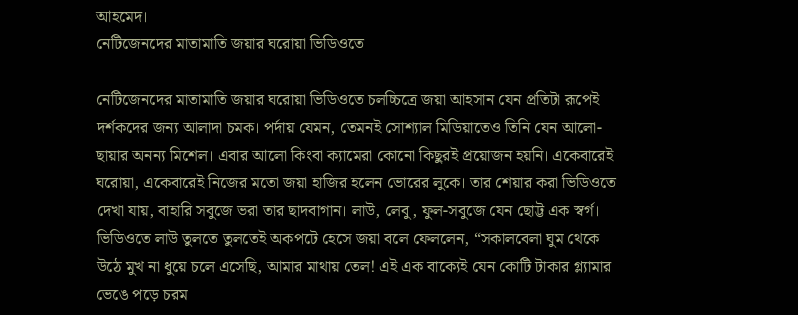আহমেদ।
নেটিজেনদের মাতামাতি জয়ার ঘরোয়া ভিডিওতে

নেটিজেনদের মাতামাতি জয়ার ঘরোয়া ভিডিওতে চলচ্চিত্রে জয়া আহসান যেন প্রতিটা রূপেই দর্শকদের জন্য আলাদা চমক। পর্দায় যেমন, তেমনই সোশ্যাল মিডিয়াতেও তিনি যেন আলো-ছায়ার অনন্য মিশেল। এবার আলো কিংবা ক্যামেরা কোনো কিছুরই প্রয়োজন হয়নি। একেবারেই ঘরোয়া, একেবারেই নিজের মতো জয়া হাজির হলেন ভোরের লুকে। তার শেয়ার করা ভিডিওতে দেখা যায়, বাহারি সবুজে ভরা তার ছাদবাগান। লাউ, লেবু, ফুল-সবুজে যেন ছোট্ট এক স্বর্গ। ভিডিওতে লাউ তুলতে তুলতেই অকপটে হেসে জয়া বলে ফেললেন, “সকালবেলা ঘুম থেকে উঠে মুখ না ধুয়ে চলে এসেছি, আমার মাথায় তেল! এই এক বাক্যেই যেন কোটি টাকার গ্ল্যামার ভেঙে পড়ে চরম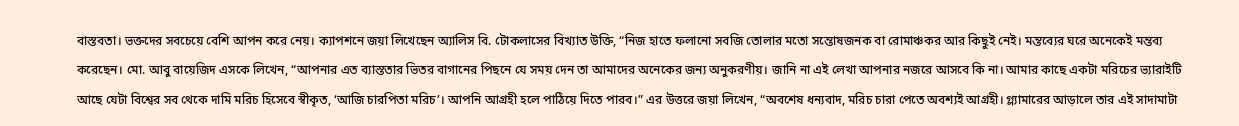বাস্তবতা। ভক্তদের সবচেয়ে বেশি আপন করে নেয়। ক্যাপশনে জয়া লিখেছেন অ্যালিস বি. টোকলাসের বিখ্যাত উক্তি, “নিজ হাতে ফলানো সবজি তোলার মতো সন্তোষজনক বা রোমাঞ্চকর আর কিছুই নেই। মন্তব্যের ঘরে অনেকেই মন্তব্য করেছেন। মো. আবু বায়েজিদ এসকে লিখেন, “আপনার এত ব্যাস্ততার ভিতর বাগানের পিছনে যে সময় দেন তা আমাদের অনেকের জন্য অনুকরণীয়। জানি না এই লেখা আপনার নজরে আসবে কি না। আমার কাছে একটা মরিচের ভ্যারাইটি আছে যেটা বিশ্বের সব থেকে দামি মরিচ হিসেবে স্বীকৃত, ‘আজি চারপিতা মরিচ’। আপনি আগ্রহী হলে পাঠিয়ে দিতে পারব।” এর উত্তরে জয়া লিখেন, “অবশেষ ধন্যবাদ, মরিচ চারা পেতে অবশ্যই আগ্রহী। গ্ল্যামারের আড়ালে তার এই সাদামাটা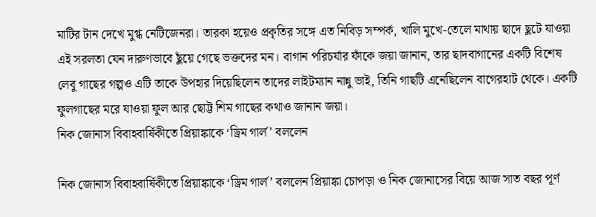মাটির টান দেখে মুগ্ধ নেটিজেনরা। তারকা হয়েও প্রকৃতির সঙ্গে এত নিবিড় সম্পর্ক, খালি মুখে-তেলে মাথায় ছাদে ছুটে যাওয়া এই সরলতা যেন দারুণভাবে ছুঁয়ে গেছে ভক্তদের মন। বাগান পরিচর্যার ফাঁকে জয়া জানান, তার ছাদবাগানের একটি বিশেষ লেবু গাছের গল্পও এটি তাকে উপহার দিয়েছিলেন তাদের লাইটম্যান নান্নু ভাই, তিনি গাছটি এনেছিলেন বাগেরহাট থেকে। একটি ফুলগাছের মরে যাওয়া ফুল আর ছোট্ট শিম গাছের কথাও জানান জয়া।
নিক জোনাস বিবাহবার্ষিকীতে প্রিয়াঙ্কাকে ‘ড্রিম গার্ল’ বললেন

নিক জোনাস বিবাহবার্ষিকীতে প্রিয়াঙ্কাকে ‘ড্রিম গার্ল’ বললেন প্রিয়াঙ্কা চোপড়া ও নিক জোনাসের বিয়ে আজ সাত বছর পূর্ণ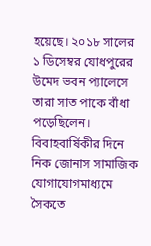হয়েছে। ২০১৮ সালের ১ ডিসেম্বর যোধপুরের উমেদ ভবন প্যালেসে তারা সাত পাকে বাঁধা পড়েছিলেন। বিবাহবার্ষিকীর দিনে নিক জোনাস সামাজিক যোগাযোগমাধ্যমে সৈকতে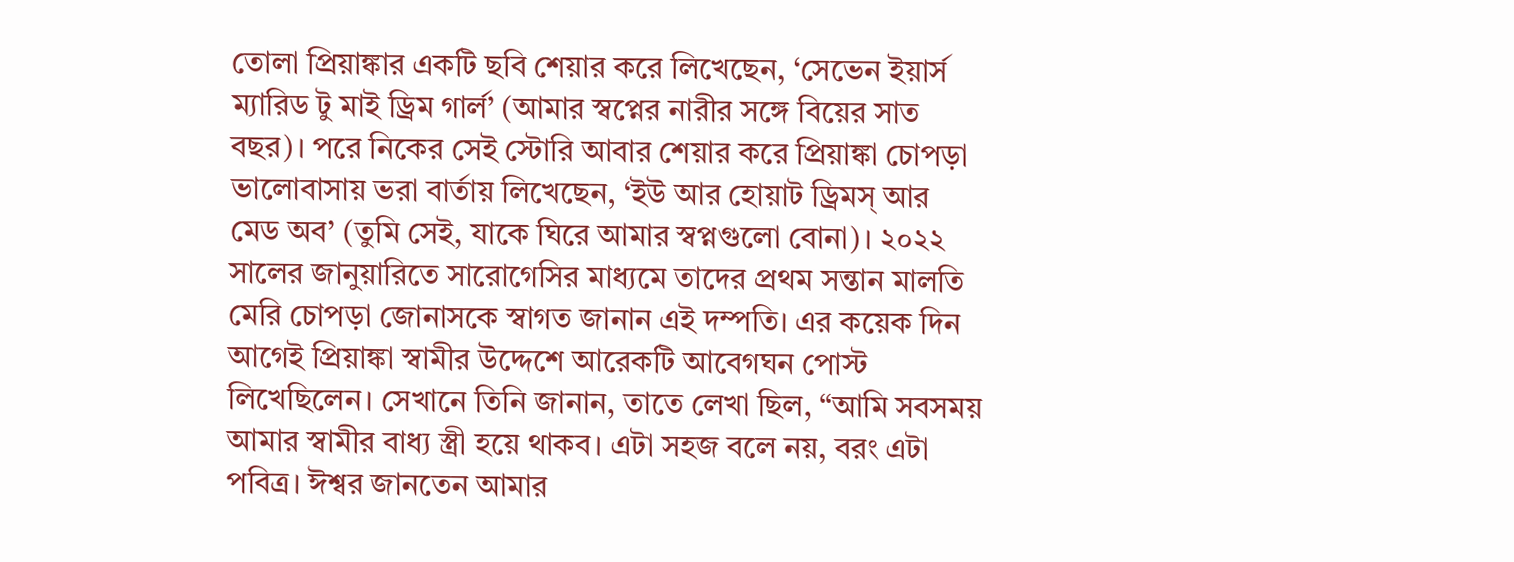তোলা প্রিয়াঙ্কার একটি ছবি শেয়ার করে লিখেছেন, ‘সেভেন ইয়ার্স ম্যারিড টু মাই ড্রিম গার্ল’ (আমার স্বপ্নের নারীর সঙ্গে বিয়ের সাত বছর)। পরে নিকের সেই স্টোরি আবার শেয়ার করে প্রিয়াঙ্কা চোপড়া ভালোবাসায় ভরা বার্তায় লিখেছেন, ‘ইউ আর হোয়াট ড্রিমস্ আর মেড অব’ (তুমি সেই, যাকে ঘিরে আমার স্বপ্নগুলো বোনা)। ২০২২ সালের জানুয়ারিতে সারোগেসির মাধ্যমে তাদের প্রথম সন্তান মালতি মেরি চোপড়া জোনাসকে স্বাগত জানান এই দম্পতি। এর কয়েক দিন আগেই প্রিয়াঙ্কা স্বামীর উদ্দেশে আরেকটি আবেগঘন পোস্ট লিখেছিলেন। সেখানে তিনি জানান, তাতে লেখা ছিল, “আমি সবসময় আমার স্বামীর বাধ্য স্ত্রী হয়ে থাকব। এটা সহজ বলে নয়, বরং এটা পবিত্র। ঈশ্বর জানতেন আমার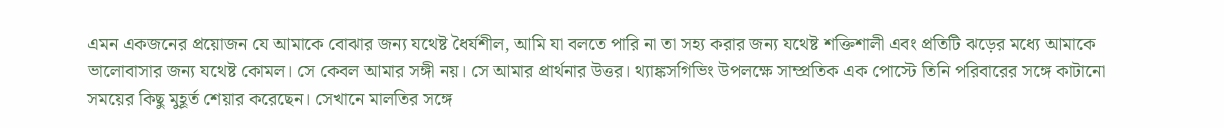এমন একজনের প্রয়োজন যে আমাকে বোঝার জন্য যথেষ্ট ধৈর্যশীল, আমি যা বলতে পারি না তা সহ্য করার জন্য যথেষ্ট শক্তিশালী এবং প্রতিটি ঝড়ের মধ্যে আমাকে ভালোবাসার জন্য যথেষ্ট কোমল। সে কেবল আমার সঙ্গী নয়। সে আমার প্রার্থনার উত্তর। থ্যাঙ্কসগিভিং উপলক্ষে সাম্প্রতিক এক পোস্টে তিনি পরিবারের সঙ্গে কাটানো সময়ের কিছু মুহূর্ত শেয়ার করেছেন। সেখানে মালতির সঙ্গে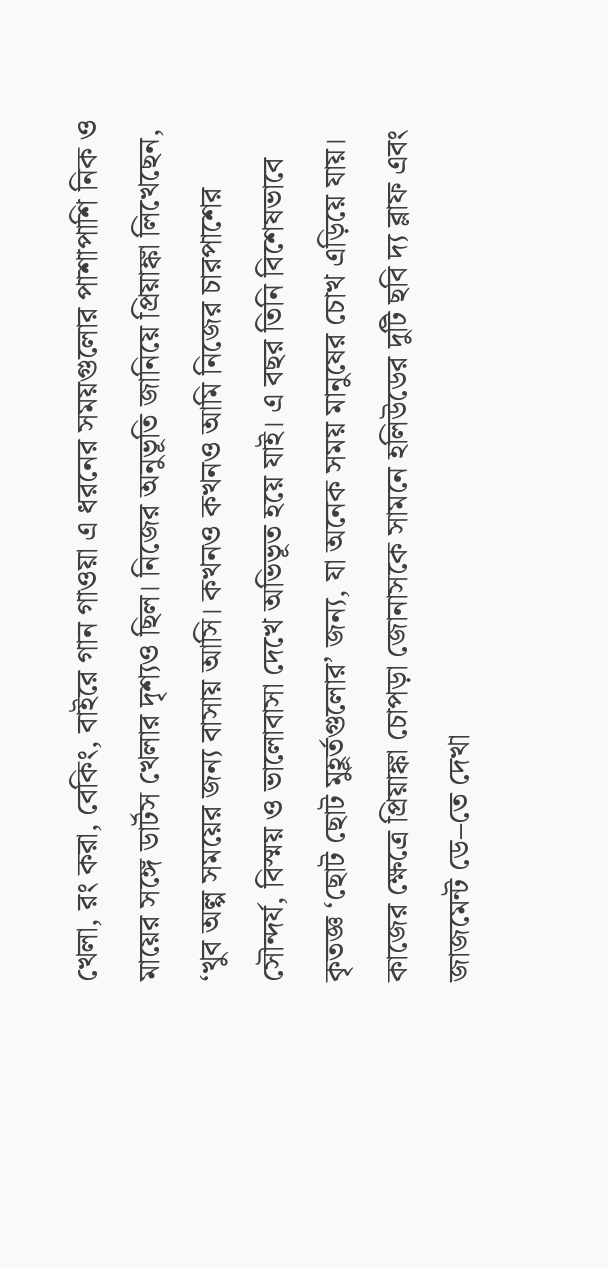খেলা, রং করা, বেকিং, বাইরে গান গাওয়া এ ধরনের সময়গুলোর পাশাপাশি নিক ও মায়ের সঙ্গে ডার্টস খেলার দৃশ্যও ছিল। নিজের অনুভূতি জানিয়ে প্রিয়াঙ্কা লিখেছেন, ‘খুব অল্প সময়ের জন্য বাসায় আসি। কখনও কখনও আমি নিজের চারপাশের সৌন্দর্য, বিস্ময় ও ভালোবাসা দেখে অভিভূত হয়ে যাই। এ বছর তিনি বিশেষভাবে কৃতজ্ঞ ‘ছোট ছোট মুহূর্তগুলোর’ জন্য, যা অনেক সময় মানুষের চোখ এড়িয়ে যায়। কাজের ক্ষেত্রে প্রিয়াঙ্কা চোপড়া জোনাসকে সামনে হলিউডের দুটি ছবি দ্য ব্লাফ এবং জাজমেন্ট ডে–তে দেখা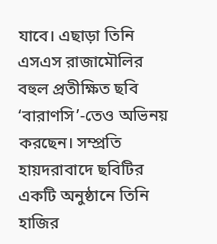যাবে। এছাড়া তিনি এসএস রাজামৌলির বহুল প্রতীক্ষিত ছবি ‘বারাণসি’-তেও অভিনয় করছেন। সম্প্রতি হায়দরাবাদে ছবিটির একটি অনুষ্ঠানে তিনি হাজির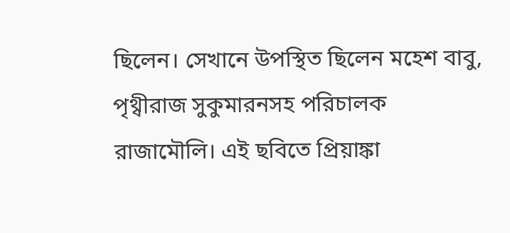ছিলেন। সেখানে উপস্থিত ছিলেন মহেশ বাবু, পৃথ্বীরাজ সুকুমারনসহ পরিচালক রাজামৌলি। এই ছবিতে প্রিয়াঙ্কা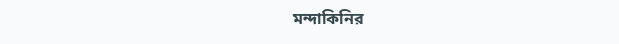মন্দাকিনির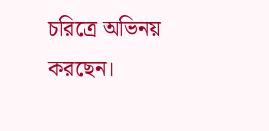চরিত্রে অভিনয় করছেন।